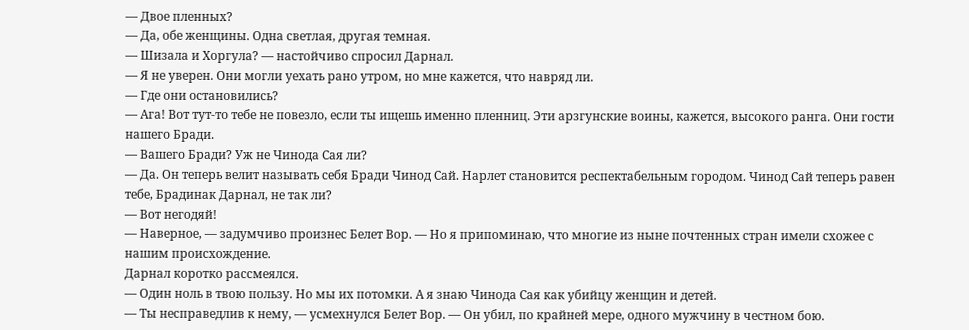— Двое пленных?
— Да, обе женщины. Одна светлая, другая темная.
— Шизала и Хоргула? — настойчиво спросил Дарнал.
— Я не уверен. Они могли уехать рано утром, но мне кажется, что навряд ли.
— Где они остановились?
— Ага! Вот тут-то тебе не повезло, если ты ищешь именно пленниц. Эти арзгунские воины, кажется, высокого ранга. Они гости нашего Бради.
— Вашего Бради? Уж не Чинода Сая ли?
— Да. Он теперь велит называть себя Бради Чинод Сай. Нарлет становится респектабельным городом. Чинод Сай теперь равен тебе, Брадинак Дарнал, не так ли?
— Вот негодяй!
— Наверное, — задумчиво произнес Белет Вор. — Но я припоминаю, что многие из ныне почтенных стран имели схожее с нашим происхождение.
Дарнал коротко рассмеялся.
— Один ноль в твою пользу. Но мы их потомки. А я знаю Чинода Сая как убийцу женщин и детей.
— Ты несправедлив к нему, — усмехнулся Белет Вор. — Он убил, по крайней мере, одного мужчину в честном бою.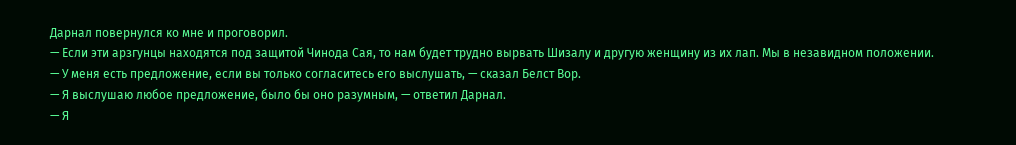Дарнал повернулся ко мне и проговорил.
— Если эти арзгунцы находятся под защитой Чинода Сая, то нам будет трудно вырвать Шизалу и другую женщину из их лап. Мы в незавидном положении.
— У меня есть предложение, если вы только согласитесь его выслушать, — сказал Белст Вор.
— Я выслушаю любое предложение, было бы оно разумным, — ответил Дарнал.
— Я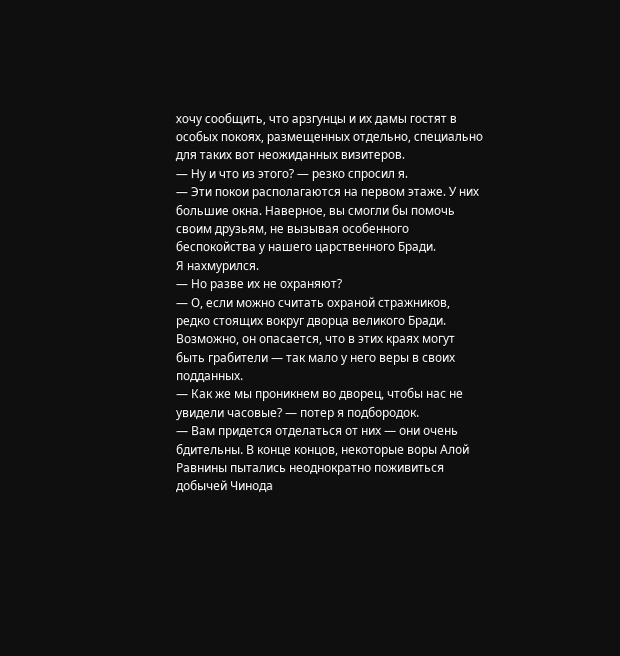хочу сообщить, что арзгунцы и их дамы гостят в особых покоях, размещенных отдельно, специально для таких вот неожиданных визитеров.
— Ну и что из этого? — резко спросил я.
— Эти покои располагаются на первом этаже. У них большие окна. Наверное, вы смогли бы помочь своим друзьям, не вызывая особенного беспокойства у нашего царственного Бради.
Я нахмурился.
— Но разве их не охраняют?
— О, если можно считать охраной стражников, редко стоящих вокруг дворца великого Бради. Возможно, он опасается, что в этих краях могут быть грабители — так мало у него веры в своих подданных.
— Как же мы проникнем во дворец, чтобы нас не увидели часовые? — потер я подбородок.
— Вам придется отделаться от них — они очень бдительны. В конце концов, некоторые воры Алой Равнины пытались неоднократно поживиться добычей Чинода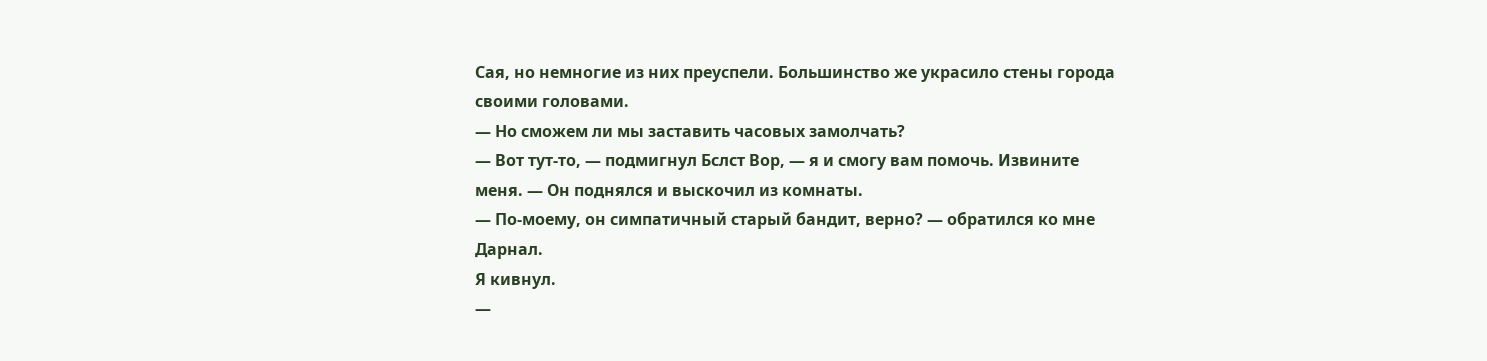Сая, но немногие из них преуспели. Большинство же украсило стены города своими головами.
— Но сможем ли мы заставить часовых замолчать?
— Вот тут-то, — подмигнул Бслст Вор, — я и смогу вам помочь. Извините меня. — Он поднялся и выскочил из комнаты.
— По-моему, он симпатичный старый бандит, верно? — обратился ко мне Дарнал.
Я кивнул.
—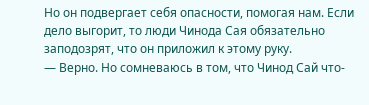Но он подвергает себя опасности, помогая нам. Если дело выгорит, то люди Чинода Сая обязательно заподозрят, что он приложил к этому руку.
— Верно. Но сомневаюсь в том, что Чинод Сай что-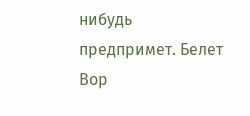нибудь предпримет. Белет Вор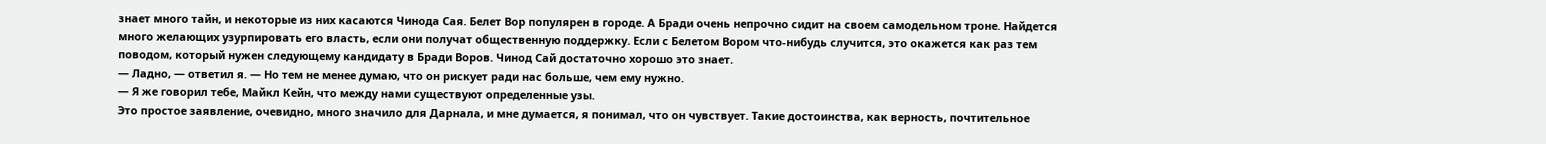знает много тайн, и некоторые из них касаются Чинода Сая. Белет Вор популярен в городе. А Бради очень непрочно сидит на своем самодельном троне. Найдется много желающих узурпировать его власть, если они получат общественную поддержку. Если с Белетом Вором что-нибудь случится, это окажется как раз тем поводом, который нужен следующему кандидату в Бради Воров. Чинод Сай достаточно хорошо это знает.
— Ладно, — ответил я. — Но тем не менее думаю, что он рискует ради нас больше, чем ему нужно.
— Я же говорил тебе, Майкл Кейн, что между нами существуют определенные узы.
Это простое заявление, очевидно, много значило для Дарнала, и мне думается, я понимал, что он чувствует. Такие достоинства, как верность, почтительное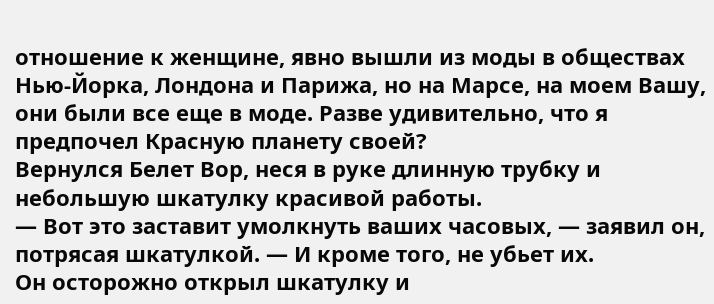отношение к женщине, явно вышли из моды в обществах Нью-Йорка, Лондона и Парижа, но на Марсе, на моем Вашу, они были все еще в моде. Разве удивительно, что я предпочел Красную планету своей?
Вернулся Белет Вор, неся в руке длинную трубку и небольшую шкатулку красивой работы.
— Вот это заставит умолкнуть ваших часовых, — заявил он, потрясая шкатулкой. — И кроме того, не убьет их.
Он осторожно открыл шкатулку и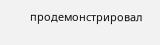продемонстрировал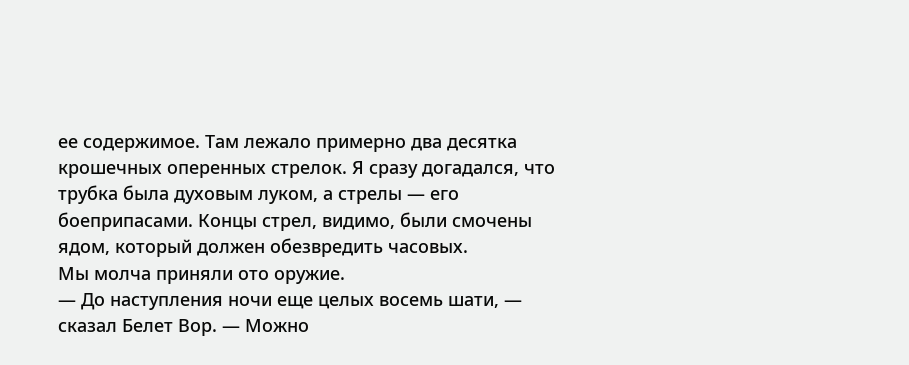ее содержимое. Там лежало примерно два десятка крошечных оперенных стрелок. Я сразу догадался, что трубка была духовым луком, а стрелы — его боеприпасами. Концы стрел, видимо, были смочены ядом, который должен обезвредить часовых.
Мы молча приняли ото оружие.
— До наступления ночи еще целых восемь шати, — сказал Белет Вор. — Можно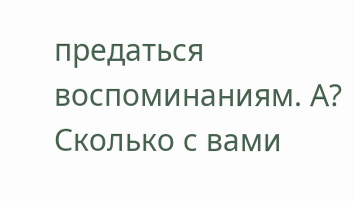предаться воспоминаниям. А? Сколько с вами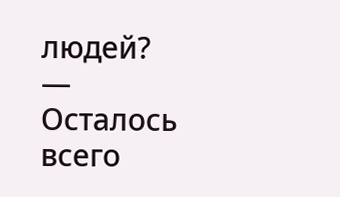людей?
— Осталось всего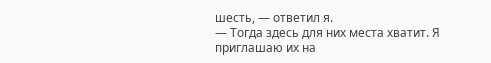шесть, — ответил я.
— Тогда здесь для них места хватит. Я приглашаю их на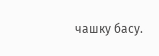чашку басу.